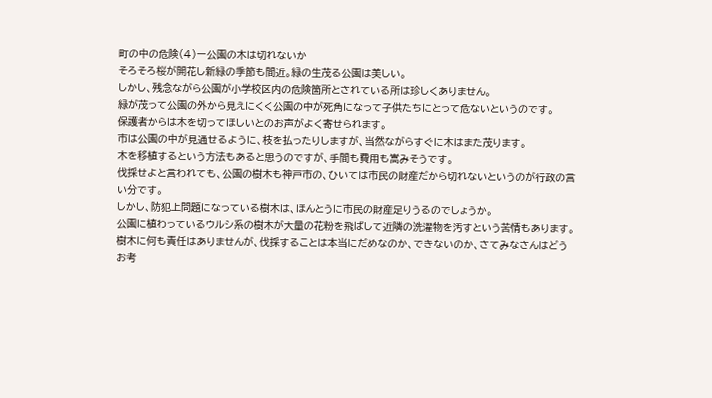町の中の危険(4)ー公園の木は切れないか
そろそろ桜が開花し新緑の季節も間近。緑の生茂る公園は美しい。
しかし、残念ながら公園が小学校区内の危険箇所とされている所は珍しくありません。
緑が茂って公園の外から見えにくく公園の中が死角になって子供たちにとって危ないというのです。
保護者からは木を切ってほしいとのお声がよく寄せられます。
市は公園の中が見通せるように、枝を払ったりしますが、当然ながらすぐに木はまた茂ります。
木を移植するという方法もあると思うのですが、手間も費用も嵩みそうです。
伐採せよと言われても、公園の樹木も神戸市の、ひいては市民の財産だから切れないというのが行政の言い分です。
しかし、防犯上問題になっている樹木は、ほんとうに市民の財産足りうるのでしょうか。
公園に植わっているウルシ系の樹木が大量の花粉を飛ばして近隣の洗濯物を汚すという苦情もあります。
樹木に何も責任はありませんが、伐採することは本当にだめなのか、できないのか、さてみなさんはどうお考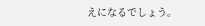えになるでしょう。